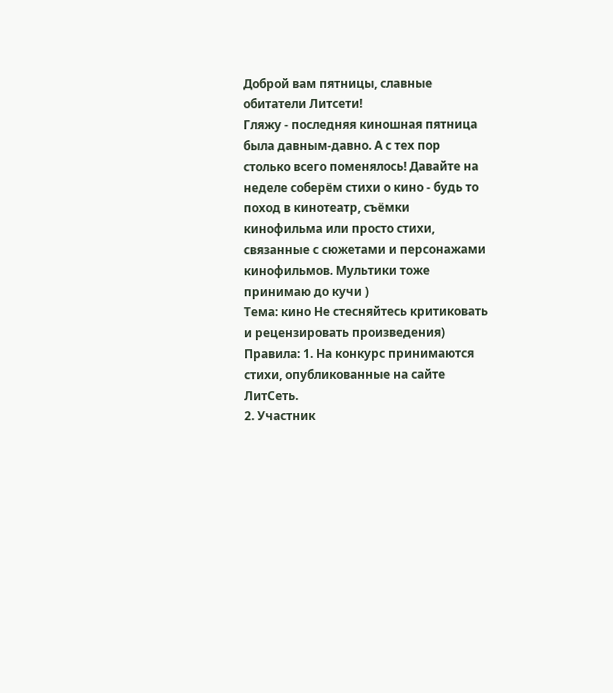Доброй вам пятницы, славные обитатели Литсети!
Гляжу - последняя киношная пятница была давным-давно. А с тех пор столько всего поменялось! Давайте на неделе соберём стихи о кино - будь то поход в кинотеатр, съёмки кинофильма или просто стихи, связанные с сюжетами и персонажами кинофильмов. Мультики тоже принимаю до кучи )
Тема: кино Не стесняйтесь критиковать и рецензировать произведения)
Правила: 1. На конкурс принимаются стихи, опубликованные на сайте ЛитСеть.
2. Участник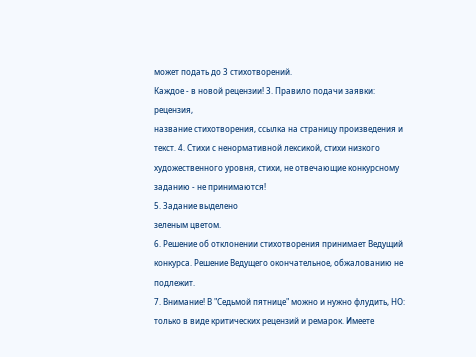может подать до 3 стихотворений.
Каждое - в новой рецензии! 3. Правило подачи заявки:
рецензия,
название стихотворения, ссылка на страницу произведения и текст. 4. Стихи с ненормативной лексикой, стихи низкого художественного уровня, стихи, не отвечающие конкурсному заданию - не принимаются!
5. Задание выделено
зеленым цветом.
6. Решение об отклонении стихотворения принимает Ведущий конкурса. Решение Ведущего окончательное, обжалованию не подлежит.
7. Внимание! В "Седьмой пятнице" можно и нужно флудить, НО: только в виде критических рецензий и ремарок. Имеете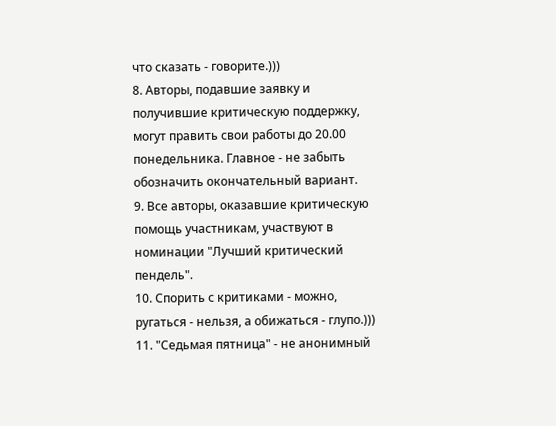что сказать - говорите.)))
8. Авторы, подавшие заявку и получившие критическую поддержку, могут править свои работы до 20.00 понедельника. Главное - не забыть обозначить окончательный вариант.
9. Все авторы, оказавшие критическую помощь участникам, участвуют в номинации "Лучший критический пендель".
10. Спорить с критиками - можно, ругаться - нельзя, а обижаться - глупо.)))
11. "Седьмая пятница" - не анонимный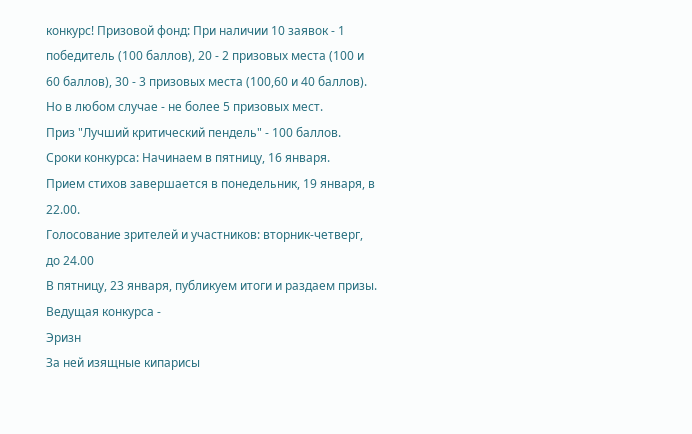конкурс! Призовой фонд: При наличии 10 заявок - 1 победитель (100 баллов), 20 - 2 призовых места (100 и 60 баллов), 30 - 3 призовых места (100,60 и 40 баллов). Но в любом случае - не более 5 призовых мест.
Приз "Лучший критический пендель" - 100 баллов.
Сроки конкурса: Начинаем в пятницу, 16 января.
Прием стихов завершается в понедельник, 19 января, в 22.00.
Голосование зрителей и участников: вторник-четверг, до 24.00
В пятницу, 23 января, публикуем итоги и раздаем призы.
Ведущая конкурса -
Эризн
За ней изящные кипарисы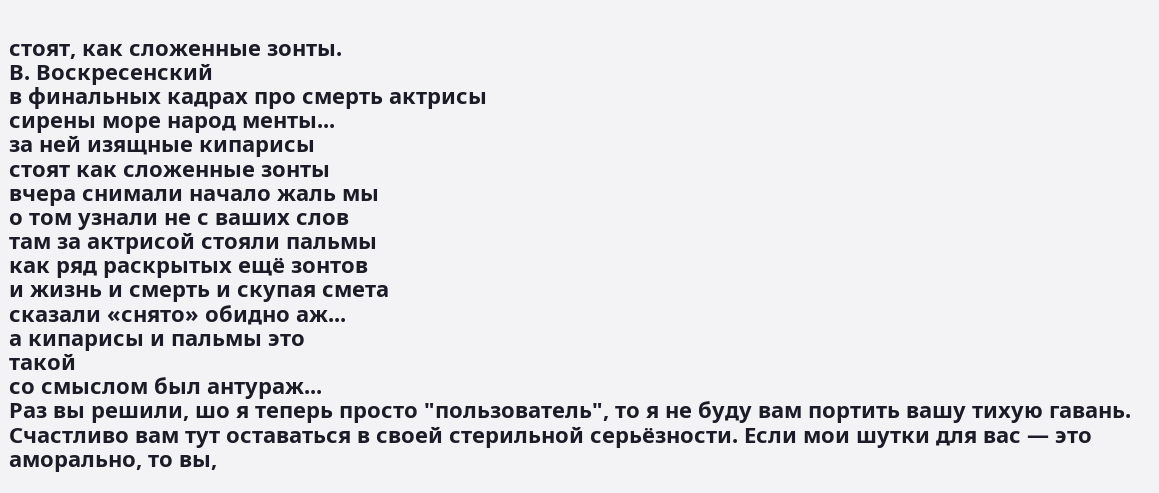стоят, как сложенные зонты.
В. Воскресенский
в финальных кадрах про смерть актрисы
сирены море народ менты...
за ней изящные кипарисы
стоят как сложенные зонты
вчера снимали начало жаль мы
о том узнали не с ваших слов
там за актрисой стояли пальмы
как ряд раскрытых ещё зонтов
и жизнь и смерть и скупая смета
сказали «снято» обидно аж...
а кипарисы и пальмы это
такой
со смыслом был антураж...
Раз вы решили, шо я теперь просто "пользователь", то я не буду вам портить вашу тихую гавань. Счастливо вам тут оставаться в своей стерильной серьёзности. Если мои шутки для вас — это аморально, то вы,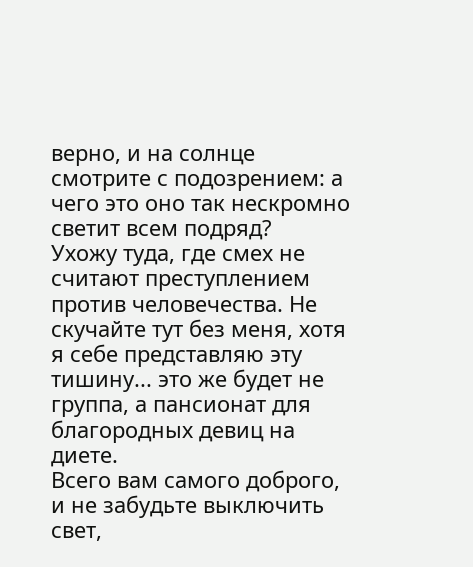верно, и на солнце смотрите с подозрением: а чего это оно так нескромно светит всем подряд?
Ухожу туда, где смех не считают преступлением против человечества. Не скучайте тут без меня, хотя я себе представляю эту тишину... это же будет не группа, а пансионат для благородных девиц на диете.
Всего вам самого доброго, и не забудьте выключить свет,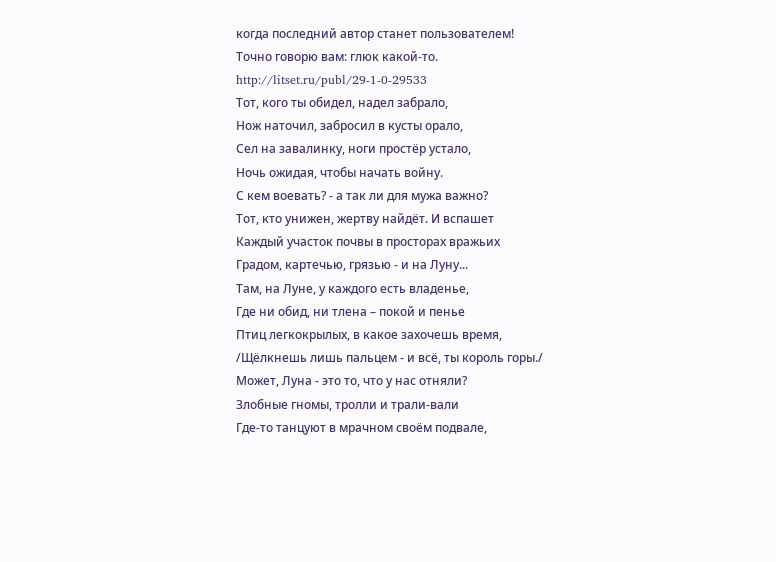когда последний автор станет пользователем!
Точно говорю вам: глюк какой-то.
http://litset.ru/publ/29-1-0-29533
Тот, кого ты обидел, надел забрало,
Нож наточил, забросил в кусты орало,
Сел на завалинку, ноги простёр устало,
Ночь ожидая, чтобы начать войну.
С кем воевать? - а так ли для мужа важно?
Тот, кто унижен, жертву найдёт. И вспашет
Каждый участок почвы в просторах вражьих
Градом, картечью, грязью - и на Луну...
Там, на Луне, у каждого есть владенье,
Где ни обид, ни тлена – покой и пенье
Птиц легкокрылых, в какое захочешь время,
/Щёлкнешь лишь пальцем - и всё, ты король горы./
Может, Луна - это то, что у нас отняли?
Злобные гномы, тролли и трали-вали
Где-то танцуют в мрачном своём подвале,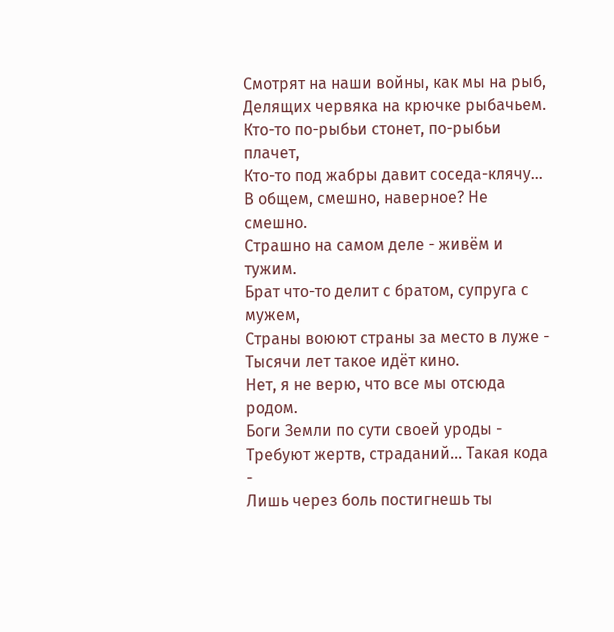Смотрят на наши войны, как мы на рыб,
Делящих червяка на крючке рыбачьем.
Кто-то по-рыбьи стонет, по-рыбьи плачет,
Кто-то под жабры давит соседа-клячу…
В общем, смешно, наверное? Не смешно.
Страшно на самом деле - живём и тужим.
Брат что-то делит с братом, супруга с мужем,
Страны воюют страны за место в луже -
Тысячи лет такое идёт кино.
Нет, я не верю, что все мы отсюда родом.
Боги Земли по сути своей уроды -
Требуют жертв, страданий... Такая кода -
Лишь через боль постигнешь ты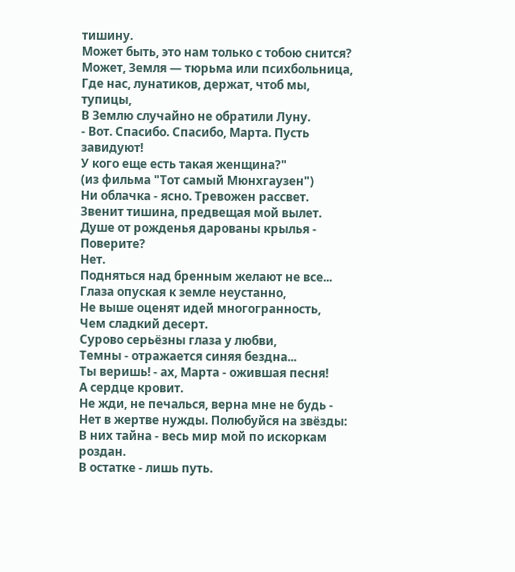тишину.
Может быть, это нам только с тобою снится?
Может, Земля — тюрьма или психбольница,
Где нас, лунатиков, держат, чтоб мы, тупицы,
В Землю случайно не обратили Луну.
- Вот. Спасибо. Спасибо, Марта. Пусть завидуют!
У кого еще есть такая женщина?"
(из фильма "Тот самый Мюнхгаузен")
Ни облачка - ясно. Тревожен рассвет.
Звенит тишина, предвещая мой вылет.
Душе от рожденья дарованы крылья -
Поверите?
Нет.
Подняться над бренным желают не все...
Глаза опуская к земле неустанно,
Не выше оценят идей многогранность,
Чем сладкий десерт.
Сурово серьёзны глаза у любви,
Темны - отражается синяя бездна...
Ты веришь! - ах, Марта - ожившая песня!
А сердце кровит.
Не жди, не печалься, верна мне не будь -
Нет в жертве нужды. Полюбуйся на звёзды:
В них тайна - весь мир мой по искоркам роздан.
В остатке - лишь путь.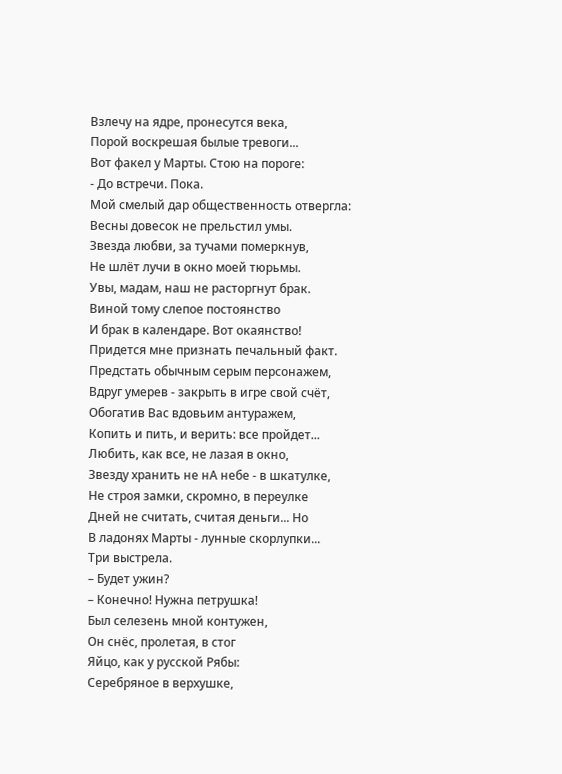Взлечу на ядре, пронесутся века,
Порой воскрешая былые тревоги...
Вот факел у Марты. Стою на пороге:
- До встречи. Пока.
Мой смелый дар общественность отвергла:
Весны довесок не прельстил умы.
Звезда любви, за тучами померкнув,
Не шлёт лучи в окно моей тюрьмы.
Увы, мадам, наш не расторгнут брак.
Виной тому слепое постоянство
И брак в календаре. Вот окаянство!
Придется мне признать печальный факт.
Предстать обычным серым персонажем,
Вдруг умерев - закрыть в игре свой счёт,
Обогатив Вас вдовьим антуражем,
Копить и пить, и верить: все пройдет...
Любить, как все, не лазая в окно,
Звезду хранить не нА небе - в шкатулке,
Не строя замки, скромно, в переулке
Дней не считать, считая деньги... Но
В ладонях Марты - лунные скорлупки...
Три выстрела.
– Будет ужин?
– Конечно! Нужна петрушка!
Был селезень мной контужен,
Он снёс, пролетая, в стог
Яйцо, как у русской Рябы:
Серебряное в верхушке,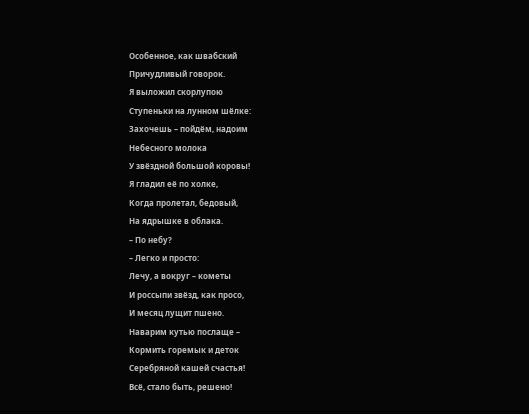Особенное, как швабский
Причудливый говорок.
Я выложил скорлупою
Ступеньки на лунном шёлке:
Захочешь – пойдём, надоим
Небесного молока
У звёздной большой коровы!
Я гладил её по холке,
Когда пролетал, бедовый,
На ядрышке в облака.
– По небу?
– Легко и просто:
Лечу, а вокруг – кометы
И россыпи звёзд, как просо,
И месяц лущит пшено.
Наварим кутью послаще –
Кормить горемык и деток
Серебряной кашей счастья!
Всё, стало быть, решено!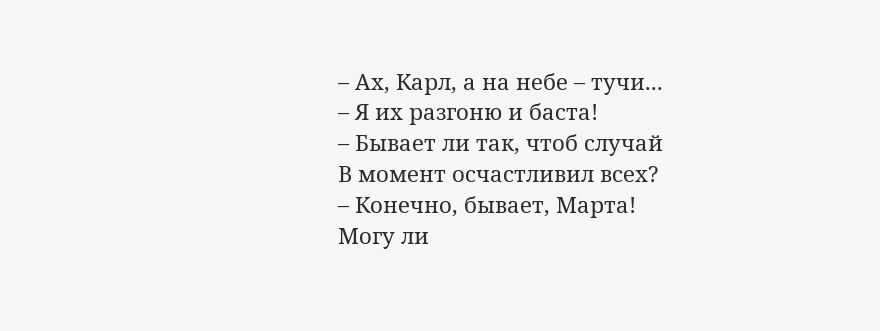– Ах, Карл, а на небе – тучи...
– Я их разгоню и баста!
– Бывает ли так, чтоб случай
В момент осчастливил всех?
– Конечно, бывает, Марта!
Могу ли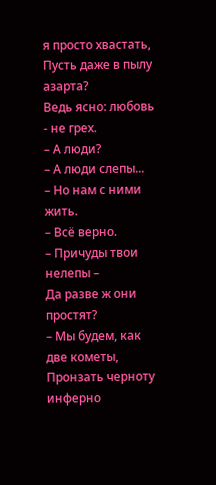я просто хвастать,
Пусть даже в пылу азарта?
Ведь ясно: любовь - не грех.
– А люди?
– А люди слепы...
– Но нам с ними жить.
– Всё верно.
– Причуды твои нелепы –
Да разве ж они простят?
– Мы будем, как две кометы,
Пронзать черноту инферно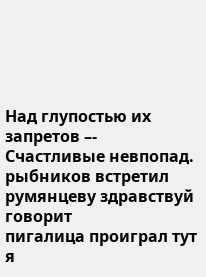Над глупостью их запретов –-
Счастливые невпопад.
рыбников встретил румянцеву здравствуй говорит
пигалица проиграл тут я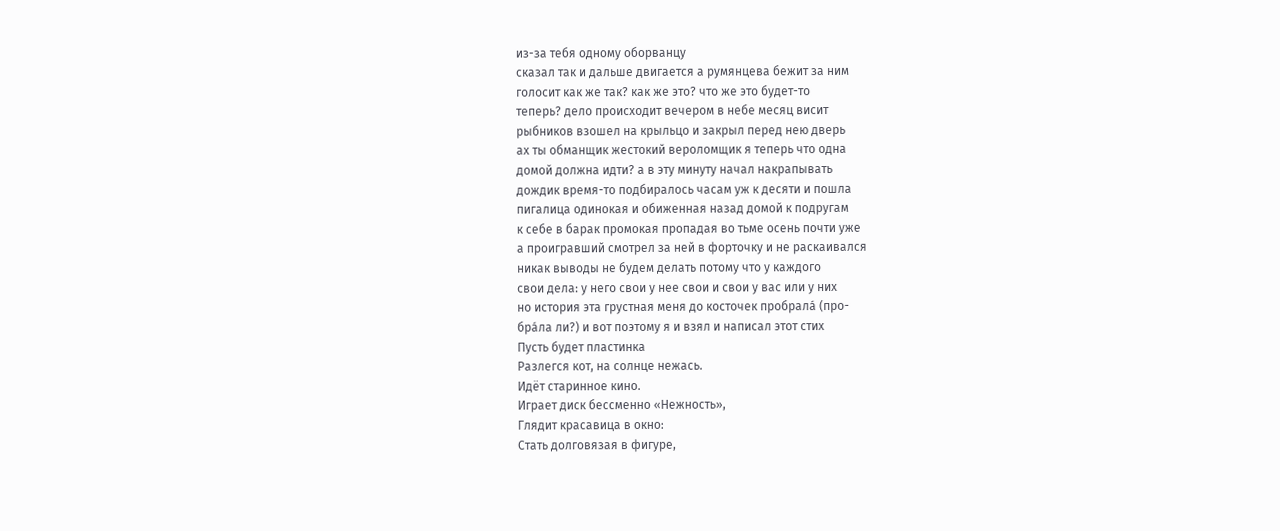из-за тебя одному оборванцу
сказал так и дальше двигается а румянцева бежит за ним
голосит как же так? как же это? что же это будет-то
теперь? дело происходит вечером в небе месяц висит
рыбников взошел на крыльцо и закрыл перед нею дверь
ах ты обманщик жестокий вероломщик я теперь что одна
домой должна идти? а в эту минуту начал накрапывать
дождик время-то подбиралось часам уж к десяти и пошла
пигалица одинокая и обиженная назад домой к подругам
к себе в барак промокая пропадая во тьме осень почти уже
а проигравший смотрел за ней в форточку и не раскаивался
никак выводы не будем делать потому что у каждого
свои дела: у него свои у нее свои и свои у вас или у них
но история эта грустная меня до косточек пробралá (про-
брáла ли?) и вот поэтому я и взял и написал этот стих
Пусть будет пластинка
Разлегся кот, на солнце нежась.
Идёт старинное кино.
Играет диск бессменно «Нежность»,
Глядит красавица в окно:
Стать долговязая в фигуре,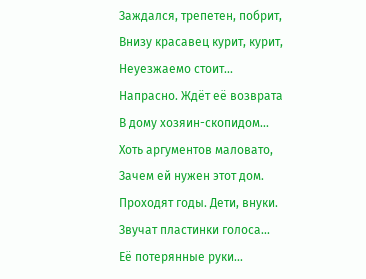Заждался, трепетен, побрит,
Внизу красавец курит, курит,
Неуезжаемо стоит...
Напрасно. Ждёт её возврата
В дому хозяин-скопидом...
Хоть аргументов маловато,
Зачем ей нужен этот дом.
Проходят годы. Дети, внуки.
Звучат пластинки голоса...
Её потерянные руки...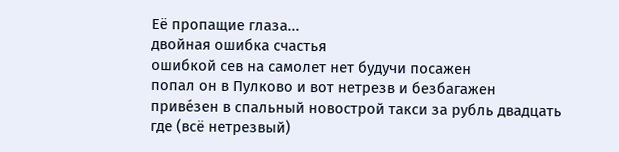Её пропащие глаза...
двойная ошибка счастья
ошибкой сев на самолет нет будучи посажен
попал он в Пулково и вот нетрезв и безбагажен
привéзен в спальный новострой такси за рубль двадцать
где (всё нетрезвый)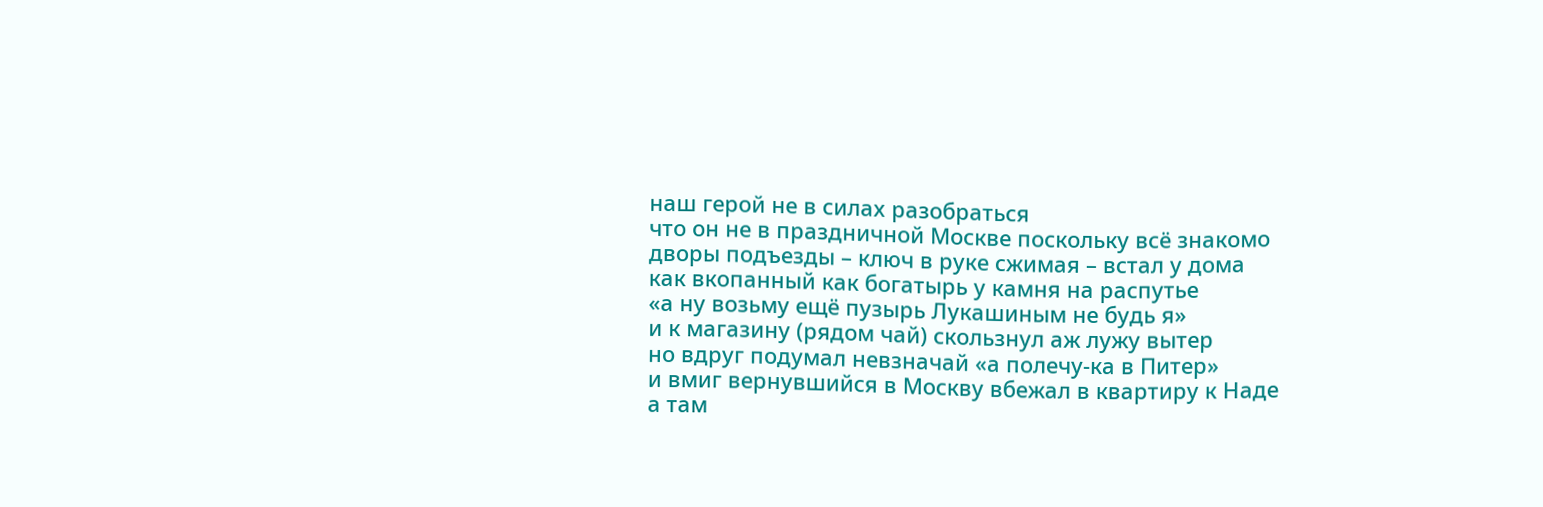наш герой не в силах разобраться
что он не в праздничной Москве поскольку всё знакомо
дворы подъезды – ключ в руке сжимая – встал у дома
как вкопанный как богатырь у камня на распутье
«а ну возьму ещё пузырь Лукашиным не будь я»
и к магазину (рядом чай) скользнул аж лужу вытер
но вдруг подумал невзначай «а полечу-ка в Питер»
и вмиг вернувшийся в Москву вбежал в квартиру к Наде
а там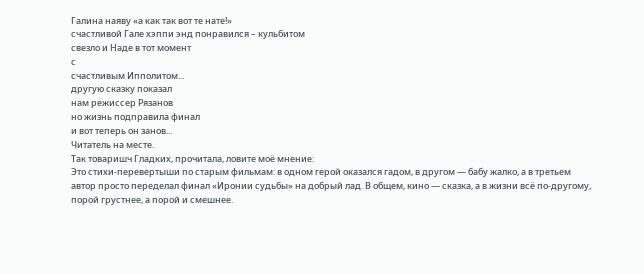Галина наяву «а как так вот те нате!»
счастливой Гале хэппи энд понравился – кульбитом
свезло и Наде в тот момент
с
счастливым Ипполитом...
другую сказку показал
нам режиссер Рязанов
но жизнь подправила финал
и вот теперь он занов...
Читатель на месте.
Так товаришч Гладких, прочитала, ловите моё мнение:
Это стихи-перевертыши по старым фильмам: в одном герой оказался гадом, в другом — бабу жалко, а в третьем автор просто переделал финал «Иронии судьбы» на добрый лад. В общем, кино — сказка, а в жизни всё по-другому, порой грустнее, а порой и смешнее.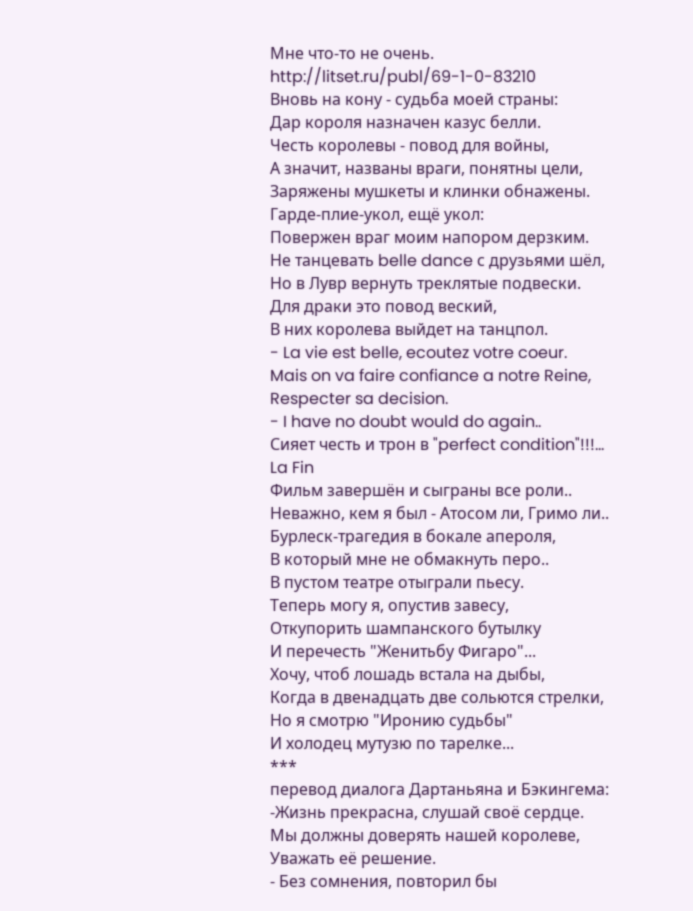Мне что-то не очень.
http://litset.ru/publ/69-1-0-83210
Вновь на кону - судьба моей страны:
Дар короля назначен казус белли.
Честь королевы - повод для войны,
А значит, названы враги, понятны цели,
Заряжены мушкеты и клинки обнажены.
Гарде-плие-укол, ещё укол:
Повержен враг моим напором дерзким.
Не танцевать belle dance с друзьями шёл,
Но в Лувр вернуть треклятые подвески.
Для драки это повод веский,
В них королева выйдет на танцпол.
- La vie est belle, ecoutez votre coeur.
Mais on va faire confiance a notre Reine,
Respecter sa decision.
- I have no doubt would do again..
Сияет честь и трон в "perfect condition"!!!...
La Fin
Фильм завершён и сыграны все роли..
Неважно, кем я был - Атосом ли, Гримо ли..
Бурлеск-трагедия в бокале апероля,
В который мне не обмакнуть перо..
В пустом театре отыграли пьесу.
Теперь могу я, опустив завесу,
Откупорить шампанского бутылку
И перечесть "Женитьбу Фигаро"...
Хочу, чтоб лошадь встала на дыбы,
Когда в двенадцать две сольются стрелки,
Но я смотрю "Иронию судьбы"
И холодец мутузю по тарелке...
***
перевод диалога Дартаньяна и Бэкингема:
-Жизнь прекрасна, слушай своё сердце.
Мы должны доверять нашей королеве,
Уважать её решение.
- Без сомнения, повторил бы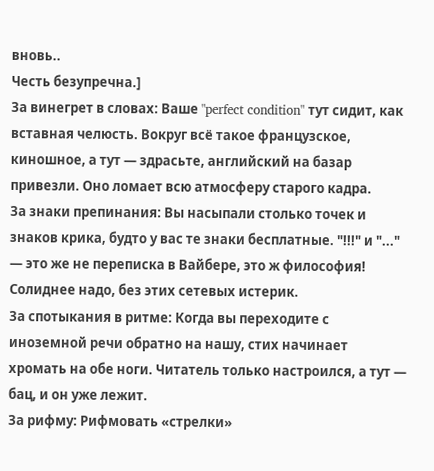вновь..
Честь безупречна.]
За винегрет в словах: Ваше "perfect condition" тут сидит, как вставная челюсть. Вокруг всё такое французское, киношное, а тут — здрасьте, английский на базар привезли. Оно ломает всю атмосферу старого кадра.
За знаки препинания: Вы насыпали столько точек и знаков крика, будто у вас те знаки бесплатные. "!!!" и "..." — это же не переписка в Вайбере, это ж философия! Солиднее надо, без этих сетевых истерик.
За спотыкания в ритме: Когда вы переходите с иноземной речи обратно на нашу, стих начинает хромать на обе ноги. Читатель только настроился, а тут — бац, и он уже лежит.
За рифму: Рифмовать «стрелки»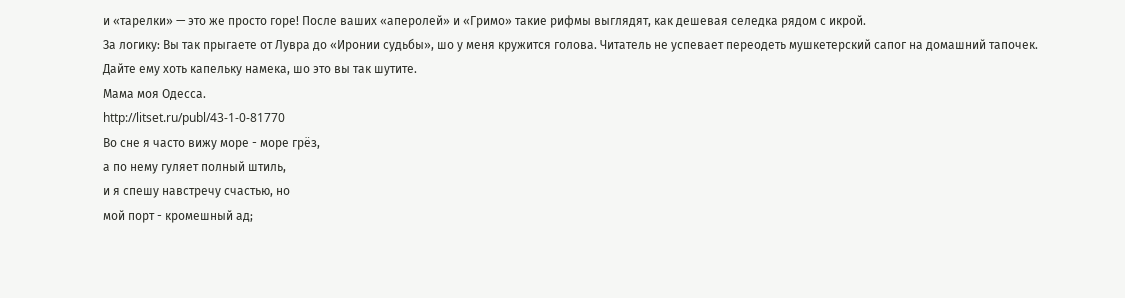и «тарелки» — это же просто горе! После ваших «аперолей» и «Гримо» такие рифмы выглядят, как дешевая селедка рядом с икрой.
За логику: Вы так прыгаете от Лувра до «Иронии судьбы», шо у меня кружится голова. Читатель не успевает переодеть мушкетерский сапог на домашний тапочек. Дайте ему хоть капельку намека, шо это вы так шутите.
Мама моя Одесса.
http://litset.ru/publ/43-1-0-81770
Во сне я часто вижу море - море грёз,
а по нему гуляет полный штиль,
и я спешу навстречу счастью, но
мой порт - кромешный ад;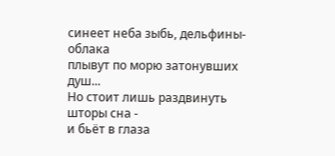синеет неба зыбь, дельфины-облака
плывут по морю затонувших душ...
Но стоит лишь раздвинуть шторы сна -
и бьёт в глаза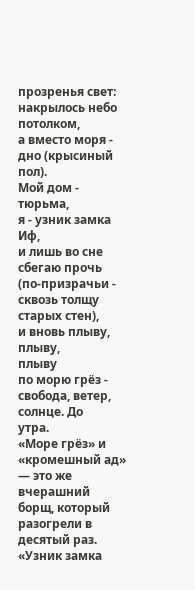прозренья свет:
накрылось небо потолком,
а вместо моря - дно (крысиный пол).
Мой дом - тюрьма,
я - узник замка Иф,
и лишь во сне сбегаю прочь
(по-призрачьи - сквозь толщу старых стен),
и вновь плыву,
плыву,
плыву
по морю грёз -
свобода, ветер, солнце. До
утра.
«Море грёз» и «кромешный ад» — это же вчерашний борщ, который разогрели в десятый раз.
«Узник замка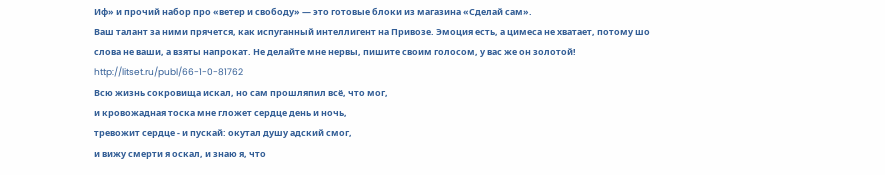Иф» и прочий набор про «ветер и свободу» — это готовые блоки из магазина «Сделай сам».
Ваш талант за ними прячется, как испуганный интеллигент на Привозе. Эмоция есть, а цимеса не хватает, потому шо слова не ваши, а взяты напрокат. Не делайте мне нервы, пишите своим голосом, у вас же он золотой!
http://litset.ru/publ/66-1-0-81762
Всю жизнь сокровища искал, но сам прошляпил всё, что мог,
и кровожадная тоска мне гложет сердце день и ночь,
тревожит сердце - и пускай: окутал душу адский смог,
и вижу смерти я оскал, и знаю я, что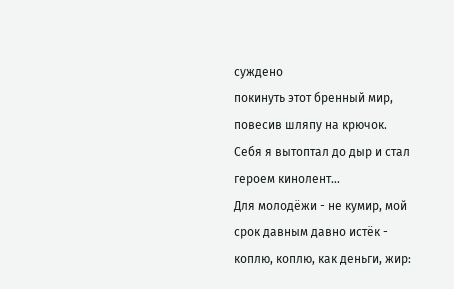суждено
покинуть этот бренный мир, повесив шляпу на крючок.
Себя я вытоптал до дыр и стал героем кинолент...
Для молодёжи - не кумир, мой срок давным давно истёк -
коплю, коплю, как деньги, жир: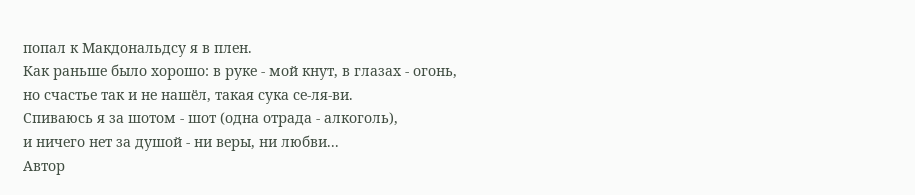попал к Макдональдсу я в плен.
Как раньше было хорошо: в руке - мой кнут, в глазах - огонь,
но счастье так и не нашёл, такая сука се-ля-ви.
Спиваюсь я за шотом - шот (одна отрада - алкоголь),
и ничего нет за душой - ни веры, ни любви...
Автор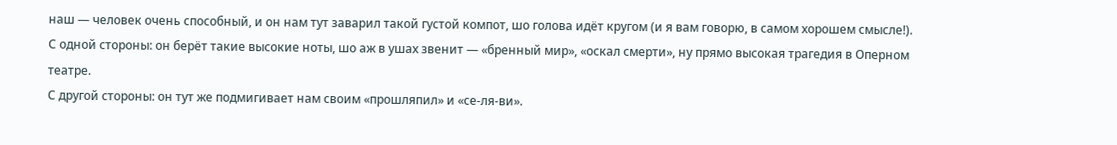наш — человек очень способный, и он нам тут заварил такой густой компот, шо голова идёт кругом (и я вам говорю, в самом хорошем смысле!).
С одной стороны: он берёт такие высокие ноты, шо аж в ушах звенит — «бренный мир», «оскал смерти», ну прямо высокая трагедия в Оперном театре.
С другой стороны: он тут же подмигивает нам своим «прошляпил» и «се-ля-ви».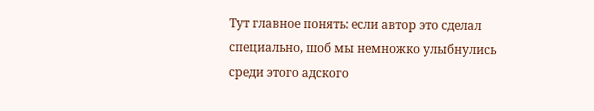Тут главное понять: если автор это сделал специально, шоб мы немножко улыбнулись среди этого адского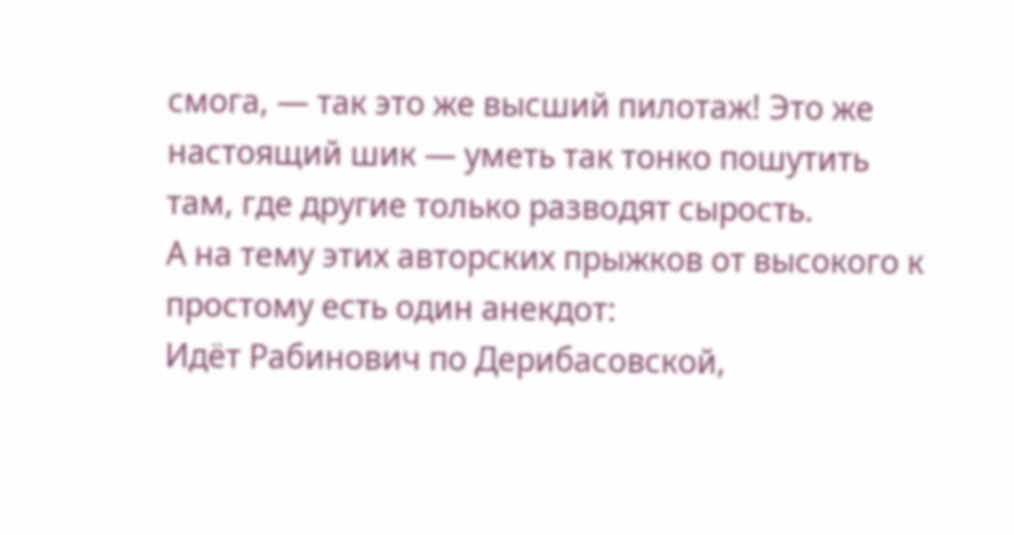смога, — так это же высший пилотаж! Это же настоящий шик — уметь так тонко пошутить там, где другие только разводят сырость.
А на тему этих авторских прыжков от высокого к простому есть один анекдот:
Идёт Рабинович по Дерибасовской,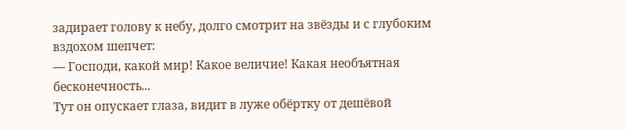задирает голову к небу, долго смотрит на звёзды и с глубоким вздохом шепчет:
— Господи, какой мир! Какое величие! Какая необъятная бесконечность...
Тут он опускает глаза, видит в луже обёртку от дешёвой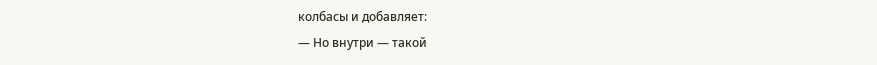колбасы и добавляет:
— Но внутри — такой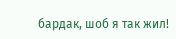бардак, шоб я так жил!